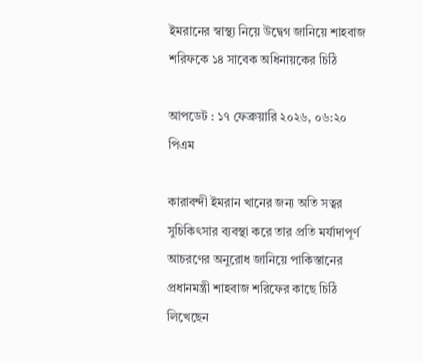ইমরানের স্বাস্থ্য নিয়ে উদ্বেগ জানিয়ে শাহবাজ শরিফকে ১৪ সাবেক অধিনায়কের চিঠি

আপডেট : ১৭ ফেব্রুয়ারি ২০২৬, ০৬:২০ পিএম

কারাবন্দী ইমরান খানের জন্য অতি সত্বর সুচিকিৎসার ব্যবস্থা করে তার প্রতি মর্যাদাপূর্ণ আচরণের অনুরোধ জানিয়ে পাকিস্তানের প্রধানমন্ত্রী শাহবাজ শরিফের কাছে চিঠি লিখেছেন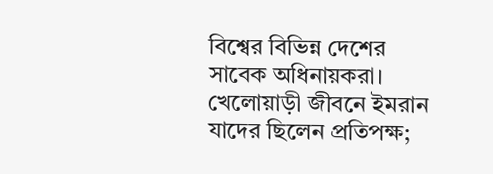বিশ্বের বিভিন্ন দেশের সাবেক অধিনায়করা। খেলোয়াড়ী জীবনে ইমরান যাদের ছিলেন প্রতিপক্ষ;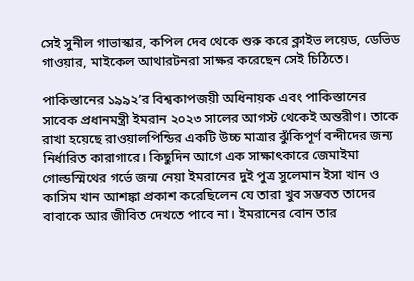সেই সুনীল গাভাস্কার, কপিল দেব থেকে শুরু করে ক্লাইভ লয়েড, ডেভিড গাওয়ার, মাইকেল আথারটনরা সাক্ষর করেছেন সেই চিঠিতে।

পাকিস্তানের ১৯৯২’র বিশ্বকাপজয়ী অধিনায়ক এবং পাকিস্তানের সাবেক প্রধানমন্ত্রী ইমরান ২০২৩ সালের আগস্ট থেকেই অন্তরীণ। তাকে রাখা হয়েছে রাওয়ালপিন্ডির একটি উচ্চ মাত্রার ঝুঁকিপূর্ণ বন্দীদের জন্য নির্ধারিত কারাগারে। কিছুদিন আগে এক সাক্ষাৎকারে জেমাইমা গোল্ডস্মিথের গর্ভে জন্ম নেয়া ইমরানের দুই পুত্র সুলেমান ইসা খান ও কাসিম খান আশঙ্কা প্রকাশ করেছিলেন যে তারা খুব সম্ভবত তাদের বাবাকে আর জীবিত দেখতে পাবে না। ইমরানের বোন তার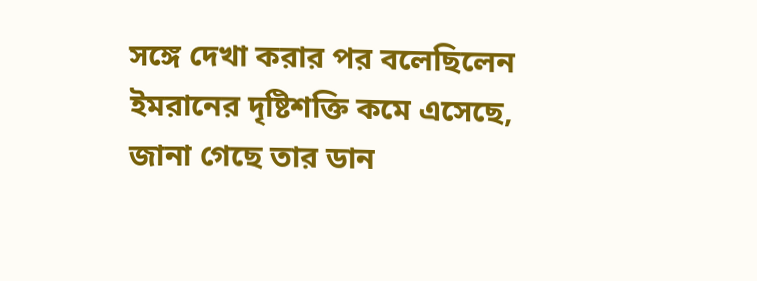সঙ্গে দেখা করার পর বলেছিলেন ইমরানের দৃষ্টিশক্তি কমে এসেছে, জানা গেছে তার ডান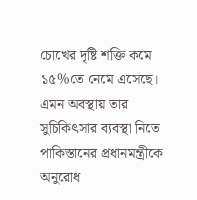চোখের দৃষ্টি শক্তি কমে ১৫%তে নেমে এসেছে। এমন অবস্থায় তার সুচিকিৎসার ব্যবস্থা নিতে পাকিস্তানের প্রধানমন্ত্রীকে অনুরোধ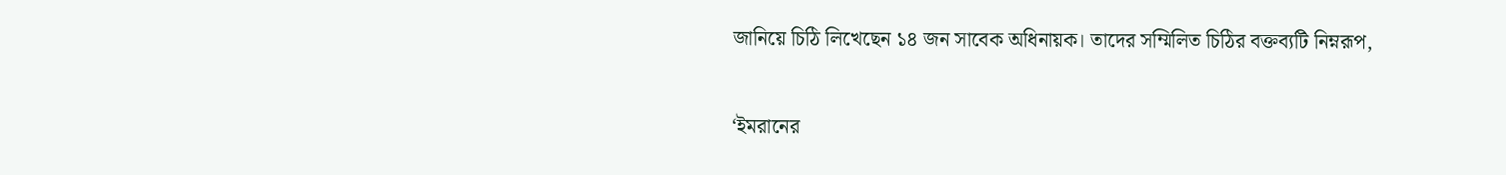জানিয়ে চিঠি লিখেছেন ১৪ জন সাবেক অধিনায়ক। তাদের সম্মিলিত চিঠির বক্তব্যটি নিম্নরূপ,

‘ইমরানের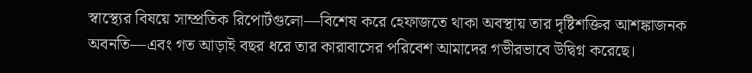স্বাস্থ্যের বিষয়ে সাম্প্রতিক রিপোর্টগুলো—বিশেষ করে হেফাজতে থাকা অবস্থায় তার দৃষ্টিশক্তির আশঙ্কাজনক অবনতি—এবং গত আড়াই বছর ধরে তার কারাবাসের পরিবেশ আমাদের গভীরভাবে উদ্বিগ্ন করেছে।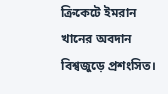ক্রিকেটে ইমরান খানের অবদান বিশ্বজুড়ে প্রশংসিত।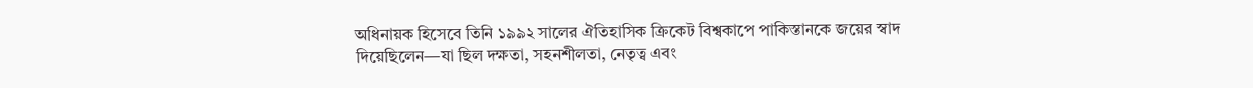অধিনায়ক হিসেবে তিনি ১৯৯২ সালের ঐতিহাসিক ক্রিকেট বিশ্বকাপে পাকিস্তানকে জয়ের স্বাদ দিয়েছিলেন—যা ছিল দক্ষতা, সহনশীলতা, নেতৃত্ব এবং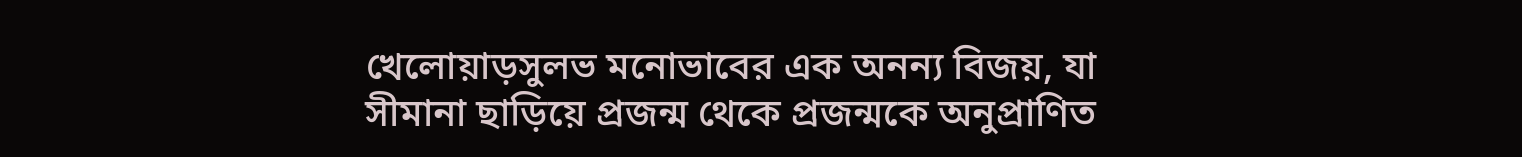খেলোয়াড়সুলভ মনোভাবের এক অনন্য বিজয়, যা সীমানা ছাড়িয়ে প্রজন্ম থেকে প্রজন্মকে অনুপ্রাণিত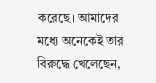করেছে। আমাদের মধ্যে অনেকেই তার বিরুদ্ধে খেলেছেন,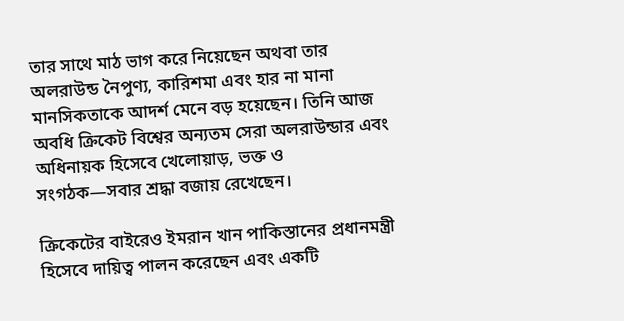তার সাথে মাঠ ভাগ করে নিয়েছেন অথবা তার অলরাউন্ড নৈপুণ্য, কারিশমা এবং হার না মানা মানসিকতাকে আদর্শ মেনে বড় হয়েছেন। তিনি আজ অবধি ক্রিকেট বিশ্বের অন্যতম সেরা অলরাউন্ডার এবং অধিনায়ক হিসেবে খেলোয়াড়, ভক্ত ও সংগঠক—সবার শ্রদ্ধা বজায় রেখেছেন।

ক্রিকেটের বাইরেও ইমরান খান পাকিস্তানের প্রধানমন্ত্রী হিসেবে দায়িত্ব পালন করেছেন এবং একটি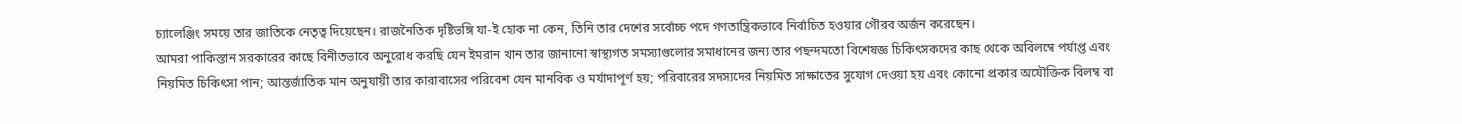চ্যালেঞ্জিং সময়ে তার জাতিকে নেতৃত্ব দিয়েছেন। রাজনৈতিক দৃষ্টিভঙ্গি যা-ই হোক না কেন, তিনি তার দেশের সর্বোচ্চ পদে গণতান্ত্রিকভাবে নির্বাচিত হওয়ার গৌরব অর্জন করেছেন।
আমরা পাকিস্তান সরকারের কাছে বিনীতভাবে অনুরোধ করছি যেন ইমরান খান তার জানানো স্বাস্থ্যগত সমস্যাগুলোর সমাধানের জন্য তার পছন্দমতো বিশেষজ্ঞ চিকিৎসকদের কাছ থেকে অবিলম্বে পর্যাপ্ত এবং নিয়মিত চিকিৎসা পান; আন্তর্জাতিক মান অনুযায়ী তার কারাবাসের পরিবেশ যেন মানবিক ও মর্যাদাপূর্ণ হয়; পরিবারের সদস্যদের নিয়মিত সাক্ষাতের সুযোগ দেওয়া হয় এবং কোনো প্রকার অযৌক্তিক বিলম্ব বা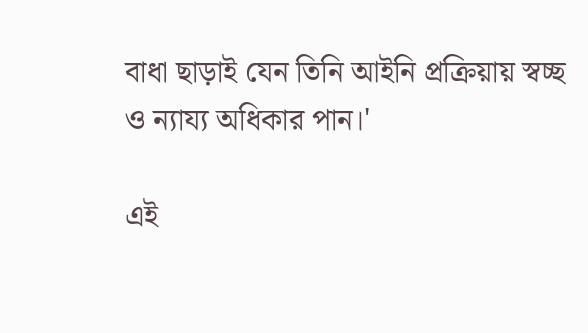বাধা ছাড়াই যেন তিনি আইনি প্রক্রিয়ায় স্বচ্ছ ও ন্যায্য অধিকার পান।'

এই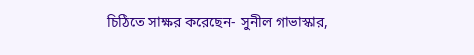চিঠিতে সাক্ষর করেছেন- সুনীল গাভাস্কার,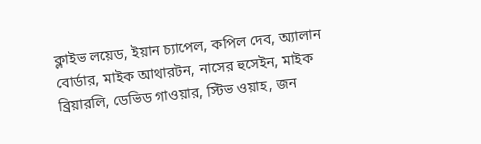ক্লাইভ লয়েড, ইয়ান চ্যাপেল, কপিল দেব, অ্যালান বোর্ডার, মাইক আথারটন, নাসের হুসেইন, মাইক ব্রিয়ারলি, ডেভিড গাওয়ার, স্টিভ ওয়াহ, জন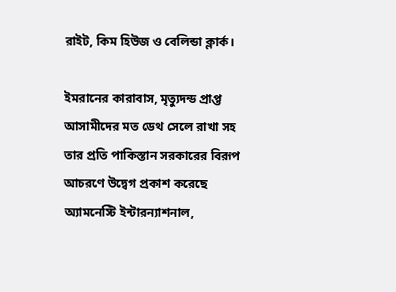রাইট, কিম হিউজ ও বেলিন্ডা ক্লার্ক।

ইমরানের কারাবাস, মৃত্যুদন্ড প্রাপ্ত আসামীদের মত ডেথ সেলে রাখা সহ তার প্রতি পাকিস্তান সরকারের বিরূপ আচরণে উদ্বেগ প্রকাশ করেছে অ্যামনেস্টি ইন্টারন্যাশনাল,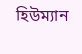হিউম্যান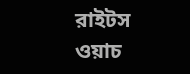রাইটস ওয়াচ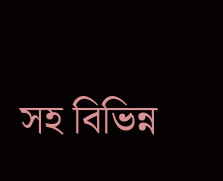সহ বিভিন্ন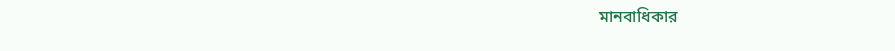মানবাধিকার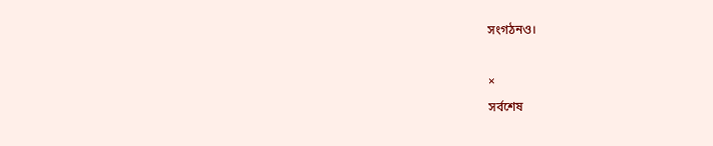সংগঠনও।

×
সর্বশেষ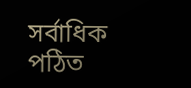সর্বাধিক পঠিত